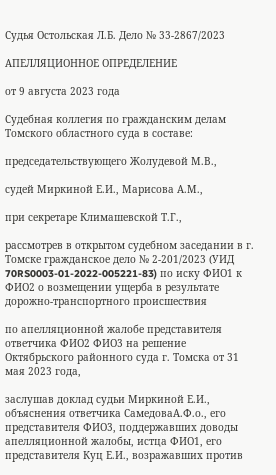Судья Остольская Л.Б. Дело № 33-2867/2023

АПЕЛЛЯЦИОННОЕ ОПРЕДЕЛЕНИЕ

от 9 августа 2023 года

Судебная коллегия по гражданским делам Томского областного суда в составе:

председательствующего Жолудевой М.В.,

судей Миркиной Е.И., Марисова А.М.,

при секретаре Климашевской Т.Г.,

рассмотрев в открытом судебном заседании в г. Томске гражданское дело № 2-201/2023 (УИД 70RS0003-01-2022-005221-83) по иску ФИО1 к ФИО2 о возмещении ущерба в результате дорожно-транспортного происшествия

по апелляционной жалобе представителя ответчика ФИО2 ФИО3 на решение Октябрьского районного суда г. Томска от 31 мая 2023 года,

заслушав доклад судьи Миркиной Е.И., объяснения ответчика СамедоваА.Ф.о., его представителя ФИО3, поддержавших доводы апелляционной жалобы, истца ФИО1, его представителя Куц Е.И., возражавших против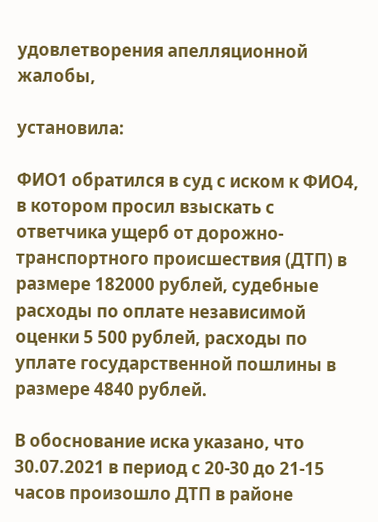удовлетворения апелляционной жалобы,

установила:

ФИО1 обратился в суд с иском к ФИО4, в котором просил взыскать с ответчика ущерб от дорожно-транспортного происшествия (ДТП) в размере 182000 рублей, судебные расходы по оплате независимой оценки 5 500 рублей, расходы по уплате государственной пошлины в размере 4840 рублей.

В обоснование иска указано, что 30.07.2021 в период с 20-30 до 21-15 часов произошло ДТП в районе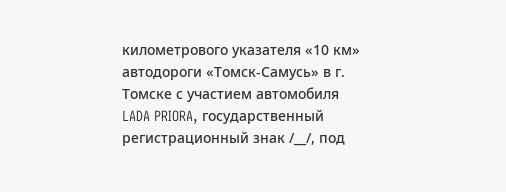километрового указателя «10 км» автодороги «Томск-Самусь» в г. Томске с участием автомобиля LADA PRIORA, государственный регистрационный знак /__/, под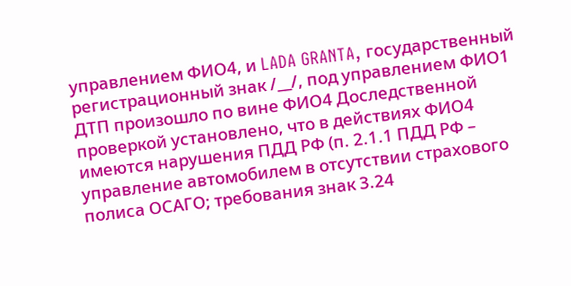управлением ФИО4, и LADA GRANTA, государственный регистрационный знак /__/, под управлением ФИО1 ДТП произошло по вине ФИО4 Доследственной проверкой установлено, что в действиях ФИО4 имеются нарушения ПДД РФ (п. 2.1.1 ПДД РФ – управление автомобилем в отсутствии страхового полиса ОСАГО; требования знак 3.24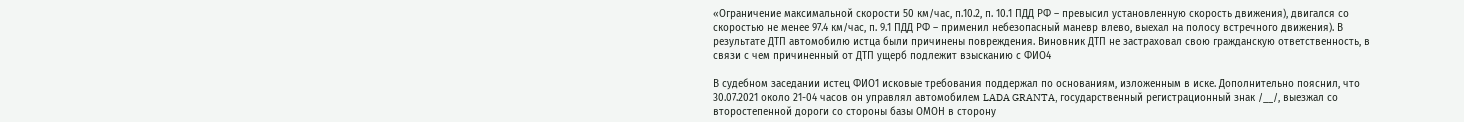«Ограничение максимальной скорости 50 км/час, п.10.2, п. 10.1 ПДД РФ – превысил установленную скорость движения), двигался со скоростью не менее 97.4 км/час, п. 9.1 ПДД РФ – применил небезопасный маневр влево, выехал на полосу встречного движения). В результате ДТП автомобилю истца были причинены повреждения. Виновник ДТП не застраховал свою гражданскую ответственность, в связи с чем причиненный от ДТП ущерб подлежит взысканию с ФИО4

В судебном заседании истец ФИО1 исковые требования поддержал по основаниям, изложенным в иске. Дополнительно пояснил, что 30.07.2021 около 21-04 часов он управлял автомобилем LADA GRANTA, государственный регистрационный знак /__/, выезжал со второстепенной дороги со стороны базы ОМОН в сторону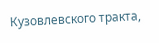Кузовлевского тракта,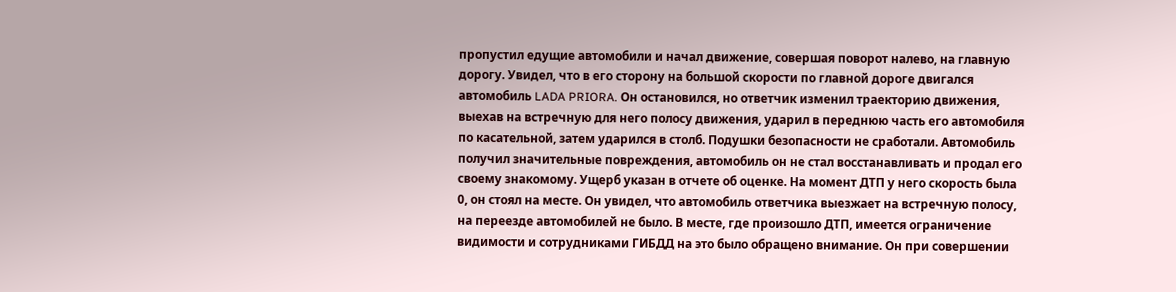пропустил едущие автомобили и начал движение, совершая поворот налево, на главную дорогу. Увидел, что в его сторону на большой скорости по главной дороге двигался автомобиль LADA PRIORA. Он остановился, но ответчик изменил траекторию движения, выехав на встречную для него полосу движения, ударил в переднюю часть его автомобиля по касательной, затем ударился в столб. Подушки безопасности не сработали. Автомобиль получил значительные повреждения, автомобиль он не стал восстанавливать и продал его своему знакомому. Ущерб указан в отчете об оценке. На момент ДТП у него скорость была 0, он стоял на месте. Он увидел, что автомобиль ответчика выезжает на встречную полосу, на переезде автомобилей не было. В месте, где произошло ДТП, имеется ограничение видимости и сотрудниками ГИБДД на это было обращено внимание. Он при совершении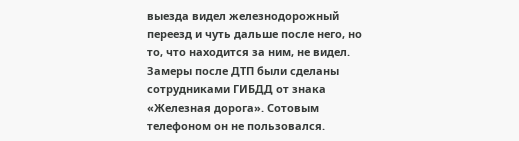выезда видел железнодорожный переезд и чуть дальше после него, но то, что находится за ним, не видел. Замеры после ДТП были сделаны сотрудниками ГИБДД от знака «Железная дорога». Сотовым телефоном он не пользовался.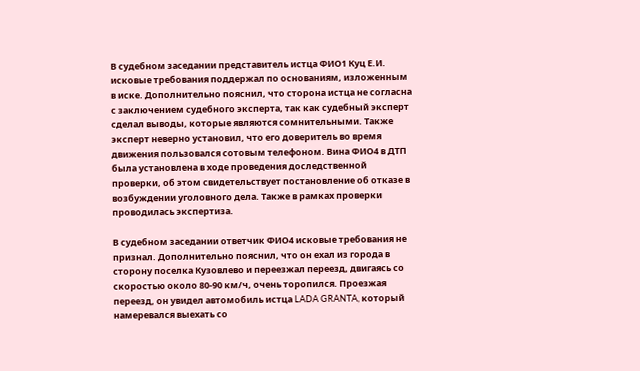В судебном заседании представитель истца ФИО1 Куц Е.И. исковые требования поддержал по основаниям, изложенным в иске. Дополнительно пояснил, что сторона истца не согласна с заключением судебного эксперта, так как судебный эксперт сделал выводы, которые являются сомнительными. Также эксперт неверно установил, что его доверитель во время движения пользовался сотовым телефоном. Вина ФИО4 в ДТП была установлена в ходе проведения доследственной проверки, об этом свидетельствует постановление об отказе в возбуждении уголовного дела. Также в рамках проверки проводилась экспертиза.

В судебном заседании ответчик ФИО4 исковые требования не признал. Дополнительно пояснил, что он ехал из города в сторону поселка Кузовлево и переезжал переезд, двигаясь со скоростью около 80-90 км/ч, очень торопился. Проезжая переезд, он увидел автомобиль истца LADA GRANTA, который намеревался выехать со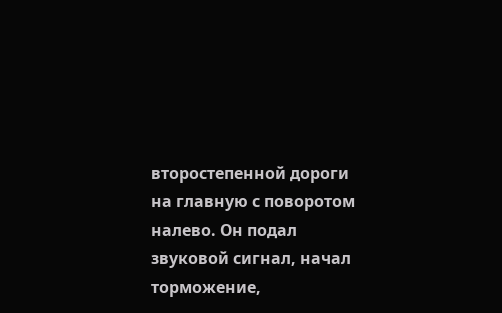второстепенной дороги на главную с поворотом налево. Он подал звуковой сигнал, начал торможение,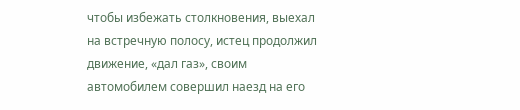чтобы избежать столкновения, выехал на встречную полосу, истец продолжил движение, «дал газ», своим автомобилем совершил наезд на его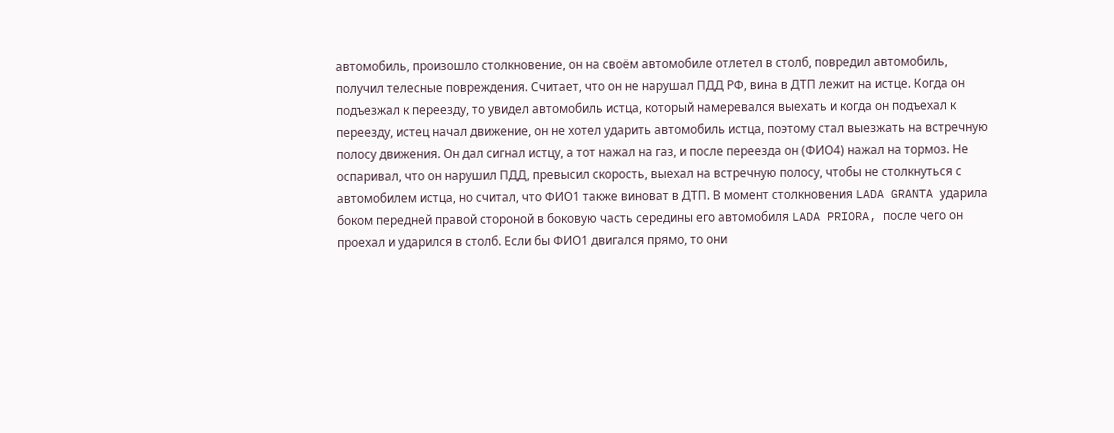автомобиль, произошло столкновение, он на своём автомобиле отлетел в столб, повредил автомобиль, получил телесные повреждения. Считает, что он не нарушал ПДД РФ, вина в ДТП лежит на истце. Когда он подъезжал к переезду, то увидел автомобиль истца, который намеревался выехать и когда он подъехал к переезду, истец начал движение, он не хотел ударить автомобиль истца, поэтому стал выезжать на встречную полосу движения. Он дал сигнал истцу, а тот нажал на газ, и после переезда он (ФИО4) нажал на тормоз. Не оспаривал, что он нарушил ПДД, превысил скорость, выехал на встречную полосу, чтобы не столкнуться с автомобилем истца, но считал, что ФИО1 также виноват в ДТП. В момент столкновения LADA GRANTA ударила боком передней правой стороной в боковую часть середины его автомобиля LADA PRIORA, после чего он проехал и ударился в столб. Если бы ФИО1 двигался прямо, то они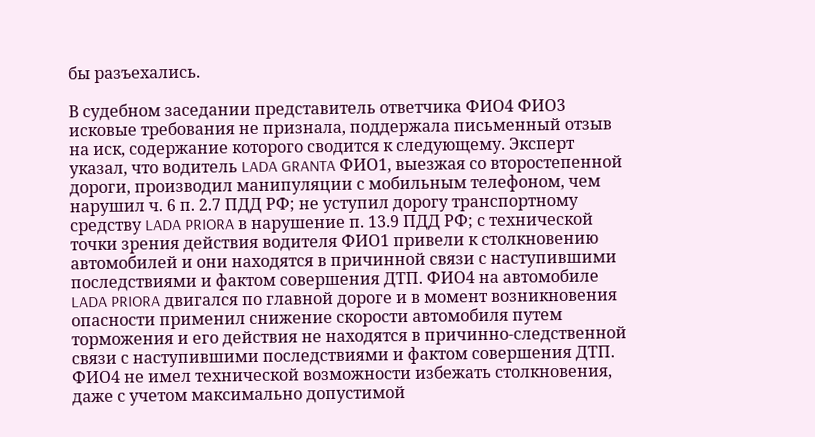бы разъехались.

В судебном заседании представитель ответчика ФИО4 ФИО3 исковые требования не признала, поддержала письменный отзыв на иск, содержание которого сводится к следующему. Эксперт указал, что водитель LADA GRANTA ФИО1, выезжая со второстепенной дороги, производил манипуляции с мобильным телефоном, чем нарушил ч. 6 п. 2.7 ПДД РФ; не уступил дорогу транспортному средству LADA PRIORA в нарушение п. 13.9 ПДД РФ; с технической точки зрения действия водителя ФИО1 привели к столкновению автомобилей и они находятся в причинной связи с наступившими последствиями и фактом совершения ДТП. ФИО4 на автомобиле LADA PRIORA двигался по главной дороге и в момент возникновения опасности применил снижение скорости автомобиля путем торможения и его действия не находятся в причинно-следственной связи с наступившими последствиями и фактом совершения ДТП. ФИО4 не имел технической возможности избежать столкновения, даже с учетом максимально допустимой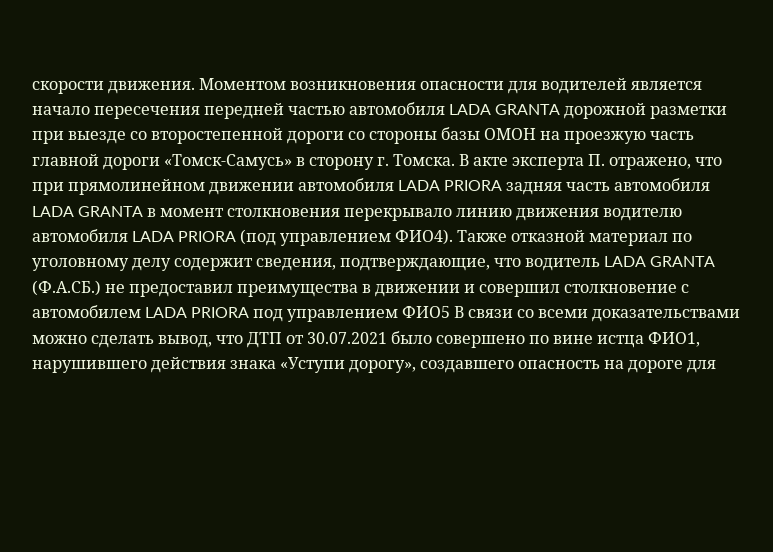скорости движения. Моментом возникновения опасности для водителей является начало пересечения передней частью автомобиля LADA GRANTA дорожной разметки при выезде со второстепенной дороги со стороны базы ОМОН на проезжую часть главной дороги «Томск-Самусь» в сторону г. Томска. В акте эксперта П. отражено, что при прямолинейном движении автомобиля LADA PRIORA задняя часть автомобиля LADA GRANTA в момент столкновения перекрывало линию движения водителю автомобиля LADA PRIORA (под управлением ФИО4). Также отказной материал по уголовному делу содержит сведения, подтверждающие, что водитель LADA GRANTA (Ф.А.СБ.) не предоставил преимущества в движении и совершил столкновение с автомобилем LADA PRIORA под управлением ФИО5 В связи со всеми доказательствами можно сделать вывод, что ДТП от 30.07.2021 было совершено по вине истца ФИО1, нарушившего действия знака «Уступи дорогу», создавшего опасность на дороге для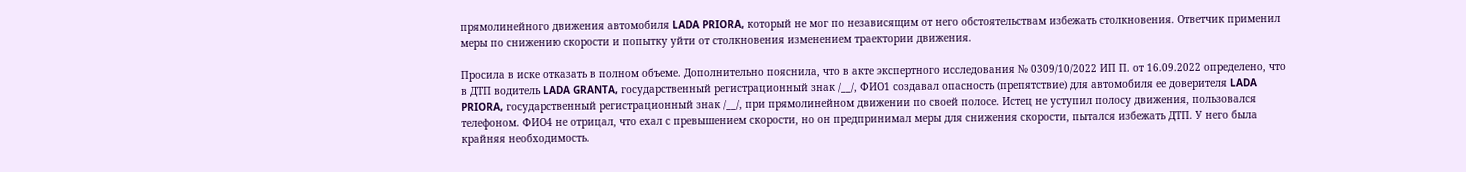прямолинейного движения автомобиля LADA PRIORA, который не мог по независящим от него обстоятельствам избежать столкновения. Ответчик применил меры по снижению скорости и попытку уйти от столкновения изменением траектории движения.

Просила в иске отказать в полном объеме. Дополнительно пояснила, что в акте экспертного исследования № 0309/10/2022 ИП П. от 16.09.2022 определено, что в ДТП водитель LADA GRANTA, государственный регистрационный знак /__/, ФИО1 создавал опасность (препятствие) для автомобиля ее доверителя LADA PRIORA, государственный регистрационный знак /__/, при прямолинейном движении по своей полосе. Истец не уступил полосу движения, пользовался телефоном. ФИО4 не отрицал, что ехал с превышением скорости, но он предпринимал меры для снижения скорости, пытался избежать ДТП. У него была крайняя необходимость.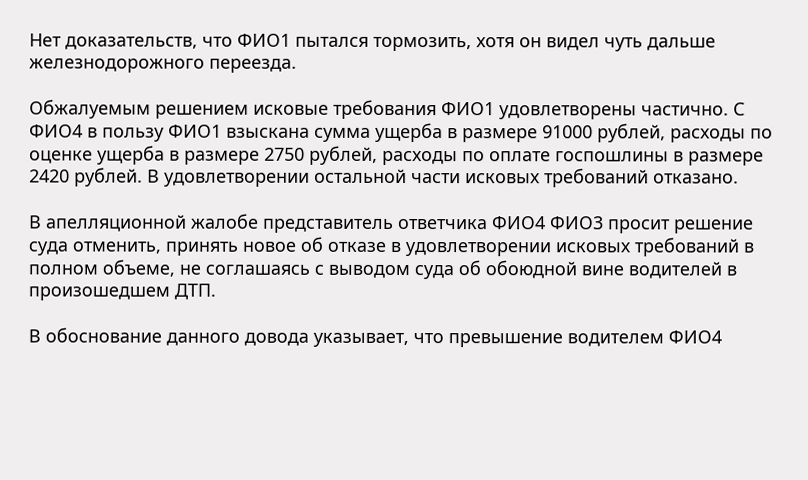Нет доказательств, что ФИО1 пытался тормозить, хотя он видел чуть дальше железнодорожного переезда.

Обжалуемым решением исковые требования ФИО1 удовлетворены частично. С ФИО4 в пользу ФИО1 взыскана сумма ущерба в размере 91000 рублей, расходы по оценке ущерба в размере 2750 рублей, расходы по оплате госпошлины в размере 2420 рублей. В удовлетворении остальной части исковых требований отказано.

В апелляционной жалобе представитель ответчика ФИО4 ФИО3 просит решение суда отменить, принять новое об отказе в удовлетворении исковых требований в полном объеме, не соглашаясь с выводом суда об обоюдной вине водителей в произошедшем ДТП.

В обоснование данного довода указывает, что превышение водителем ФИО4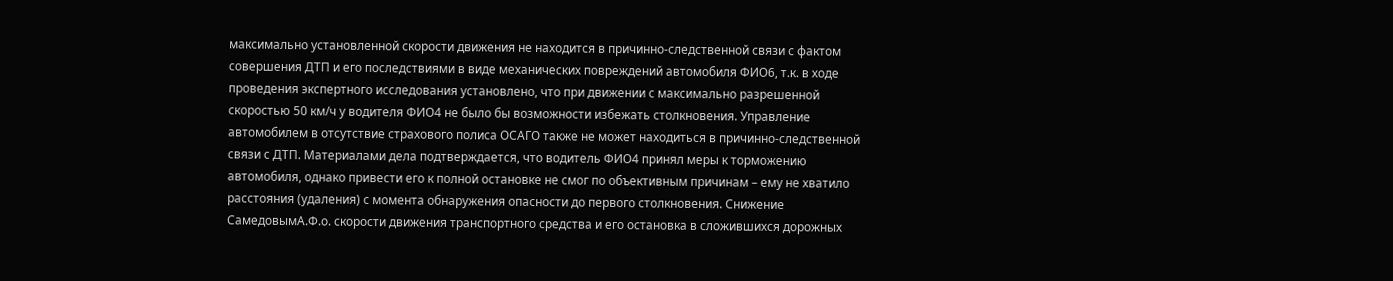максимально установленной скорости движения не находится в причинно-следственной связи с фактом совершения ДТП и его последствиями в виде механических повреждений автомобиля ФИО6, т.к. в ходе проведения экспертного исследования установлено, что при движении с максимально разрешенной скоростью 50 км/ч у водителя ФИО4 не было бы возможности избежать столкновения. Управление автомобилем в отсутствие страхового полиса ОСАГО также не может находиться в причинно-следственной связи с ДТП. Материалами дела подтверждается, что водитель ФИО4 принял меры к торможению автомобиля, однако привести его к полной остановке не смог по объективным причинам – ему не хватило расстояния (удаления) с момента обнаружения опасности до первого столкновения. Снижение СамедовымА.Ф.о. скорости движения транспортного средства и его остановка в сложившихся дорожных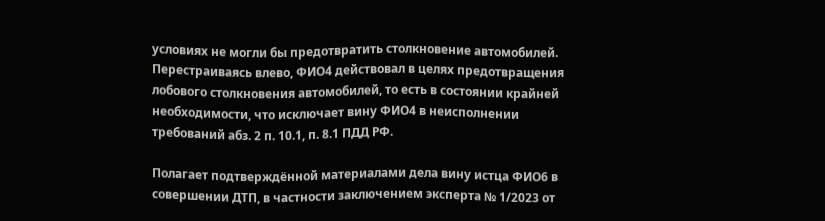условиях не могли бы предотвратить столкновение автомобилей. Перестраиваясь влево, ФИО4 действовал в целях предотвращения лобового столкновения автомобилей, то есть в состоянии крайней необходимости, что исключает вину ФИО4 в неисполнении требований абз. 2 п. 10.1, п. 8.1 ПДД РФ.

Полагает подтверждённой материалами дела вину истца ФИО6 в совершении ДТП, в частности заключением эксперта № 1/2023 от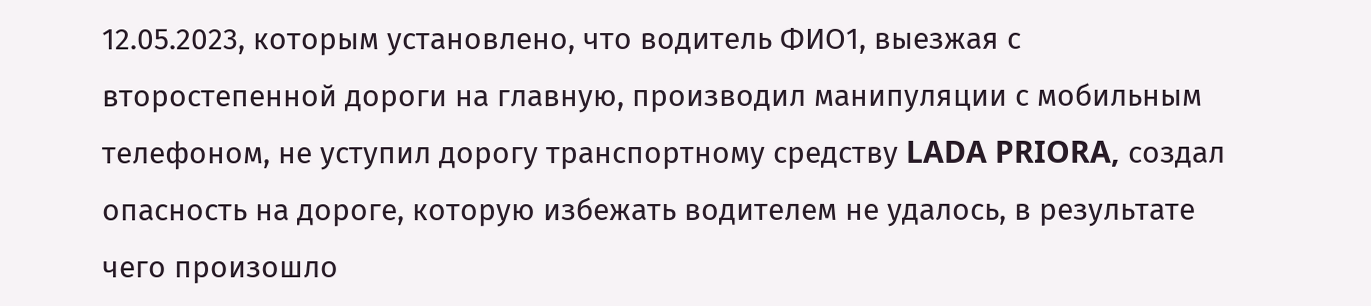12.05.2023, которым установлено, что водитель ФИО1, выезжая с второстепенной дороги на главную, производил манипуляции с мобильным телефоном, не уступил дорогу транспортному средству LADA PRIORA, создал опасность на дороге, которую избежать водителем не удалось, в результате чего произошло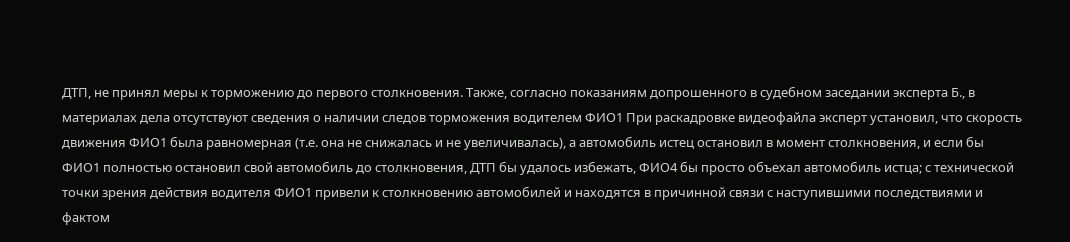ДТП, не принял меры к торможению до первого столкновения. Также, согласно показаниям допрошенного в судебном заседании эксперта Б., в материалах дела отсутствуют сведения о наличии следов торможения водителем ФИО1 При раскадровке видеофайла эксперт установил, что скорость движения ФИО1 была равномерная (т.е. она не снижалась и не увеличивалась), а автомобиль истец остановил в момент столкновения, и если бы ФИО1 полностью остановил свой автомобиль до столкновения, ДТП бы удалось избежать, ФИО4 бы просто объехал автомобиль истца; с технической точки зрения действия водителя ФИО1 привели к столкновению автомобилей и находятся в причинной связи с наступившими последствиями и фактом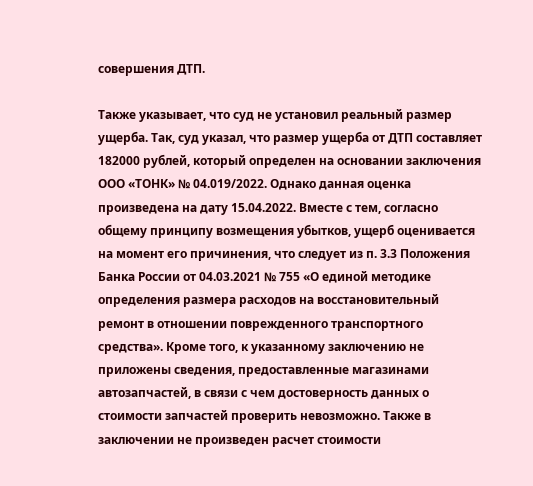совершения ДТП.

Также указывает, что суд не установил реальный размер ущерба. Так, суд указал, что размер ущерба от ДТП составляет 182000 рублей, который определен на основании заключения ООО «ТОНК» № 04.019/2022. Однако данная оценка произведена на дату 15.04.2022. Вместе с тем, согласно общему принципу возмещения убытков, ущерб оценивается на момент его причинения, что следует из п. 3.3 Положения Банка России от 04.03.2021 № 755 «О единой методике определения размера расходов на восстановительный ремонт в отношении поврежденного транспортного средства». Кроме того, к указанному заключению не приложены сведения, предоставленные магазинами автозапчастей, в связи с чем достоверность данных о стоимости запчастей проверить невозможно. Также в заключении не произведен расчет стоимости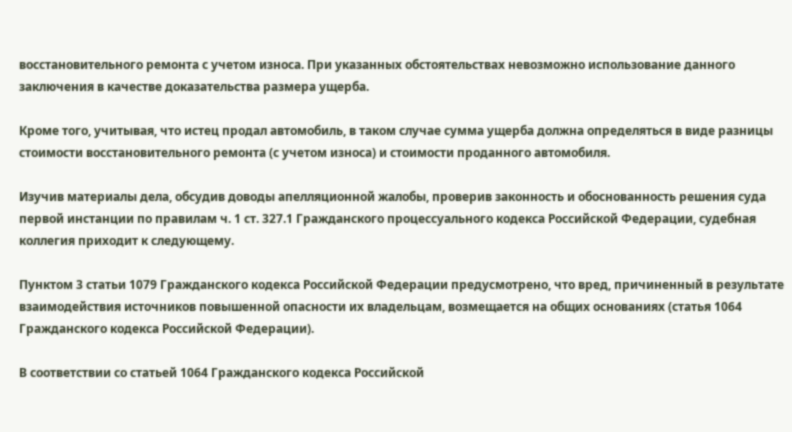восстановительного ремонта с учетом износа. При указанных обстоятельствах невозможно использование данного заключения в качестве доказательства размера ущерба.

Кроме того, учитывая, что истец продал автомобиль, в таком случае сумма ущерба должна определяться в виде разницы стоимости восстановительного ремонта (с учетом износа) и стоимости проданного автомобиля.

Изучив материалы дела, обсудив доводы апелляционной жалобы, проверив законность и обоснованность решения суда первой инстанции по правилам ч. 1 ст. 327.1 Гражданского процессуального кодекса Российской Федерации, судебная коллегия приходит к следующему.

Пунктом 3 статьи 1079 Гражданского кодекса Российской Федерации предусмотрено, что вред, причиненный в результате взаимодействия источников повышенной опасности их владельцам, возмещается на общих основаниях (статья 1064 Гражданского кодекса Российской Федерации).

В соответствии со статьей 1064 Гражданского кодекса Российской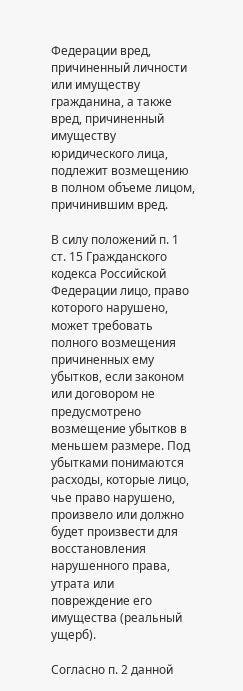Федерации вред, причиненный личности или имуществу гражданина, а также вред, причиненный имуществу юридического лица, подлежит возмещению в полном объеме лицом, причинившим вред.

В силу положений п. 1 ст. 15 Гражданского кодекса Российской Федерации лицо, право которого нарушено, может требовать полного возмещения причиненных ему убытков, если законом или договором не предусмотрено возмещение убытков в меньшем размере. Под убытками понимаются расходы, которые лицо, чье право нарушено, произвело или должно будет произвести для восстановления нарушенного права, утрата или повреждение его имущества (реальный ущерб).

Согласно п. 2 данной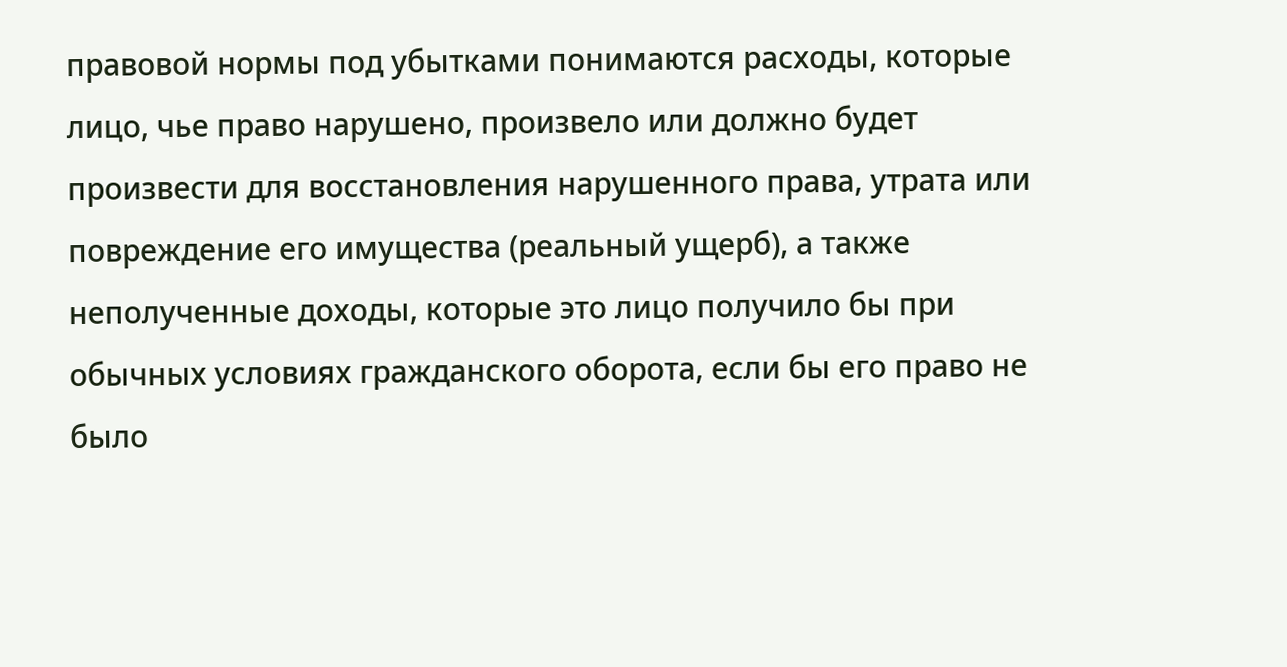правовой нормы под убытками понимаются расходы, которые лицо, чье право нарушено, произвело или должно будет произвести для восстановления нарушенного права, утрата или повреждение его имущества (реальный ущерб), а также неполученные доходы, которые это лицо получило бы при обычных условиях гражданского оборота, если бы его право не было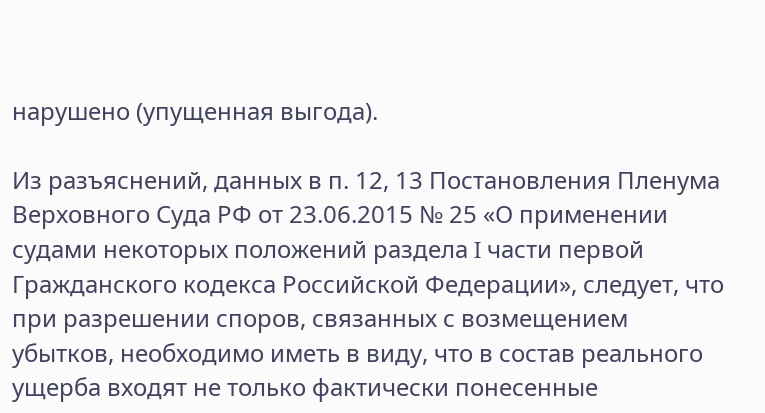нарушено (упущенная выгода).

Из разъяснений, данных в п. 12, 13 Постановления Пленума Верховного Суда РФ от 23.06.2015 № 25 «О применении судами некоторых положений раздела I части первой Гражданского кодекса Российской Федерации», следует, что при разрешении споров, связанных с возмещением убытков, необходимо иметь в виду, что в состав реального ущерба входят не только фактически понесенные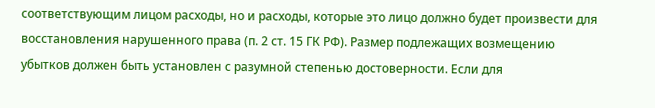соответствующим лицом расходы, но и расходы, которые это лицо должно будет произвести для восстановления нарушенного права (п. 2 ст. 15 ГК РФ). Размер подлежащих возмещению убытков должен быть установлен с разумной степенью достоверности. Если для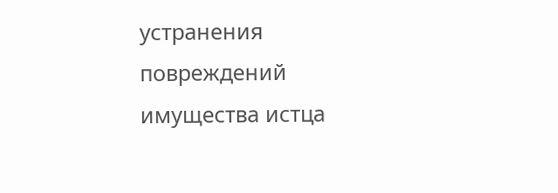устранения повреждений имущества истца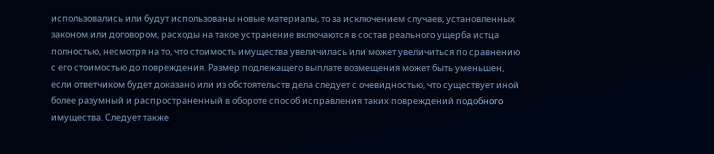использовались или будут использованы новые материалы, то за исключением случаев, установленных законом или договором, расходы на такое устранение включаются в состав реального ущерба истца полностью, несмотря на то, что стоимость имущества увеличилась или может увеличиться по сравнению с его стоимостью до повреждения. Размер подлежащего выплате возмещения может быть уменьшен, если ответчиком будет доказано или из обстоятельств дела следует с очевидностью, что существует иной более разумный и распространенный в обороте способ исправления таких повреждений подобного имущества. Следует также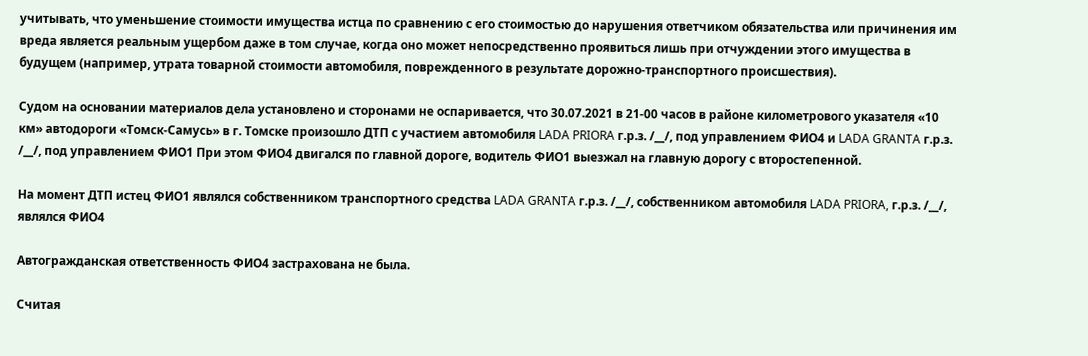учитывать, что уменьшение стоимости имущества истца по сравнению с его стоимостью до нарушения ответчиком обязательства или причинения им вреда является реальным ущербом даже в том случае, когда оно может непосредственно проявиться лишь при отчуждении этого имущества в будущем (например, утрата товарной стоимости автомобиля, поврежденного в результате дорожно-транспортного происшествия).

Судом на основании материалов дела установлено и сторонами не оспаривается, что 30.07.2021 в 21-00 часов в районе километрового указателя «10 км» автодороги «Томск-Самусь» в г. Томске произошло ДТП с участием автомобиля LADA PRIORA г.р.з. /__/, под управлением ФИО4 и LADA GRANTA г.р.з. /__/, под управлением ФИО1 При этом ФИО4 двигался по главной дороге, водитель ФИО1 выезжал на главную дорогу с второстепенной.

На момент ДТП истец ФИО1 являлся собственником транспортного средства LADA GRANTA г.р.з. /__/, собственником автомобиля LADA PRIORA, г.р.з. /__/, являлся ФИО4

Автогражданская ответственность ФИО4 застрахована не была.

Считая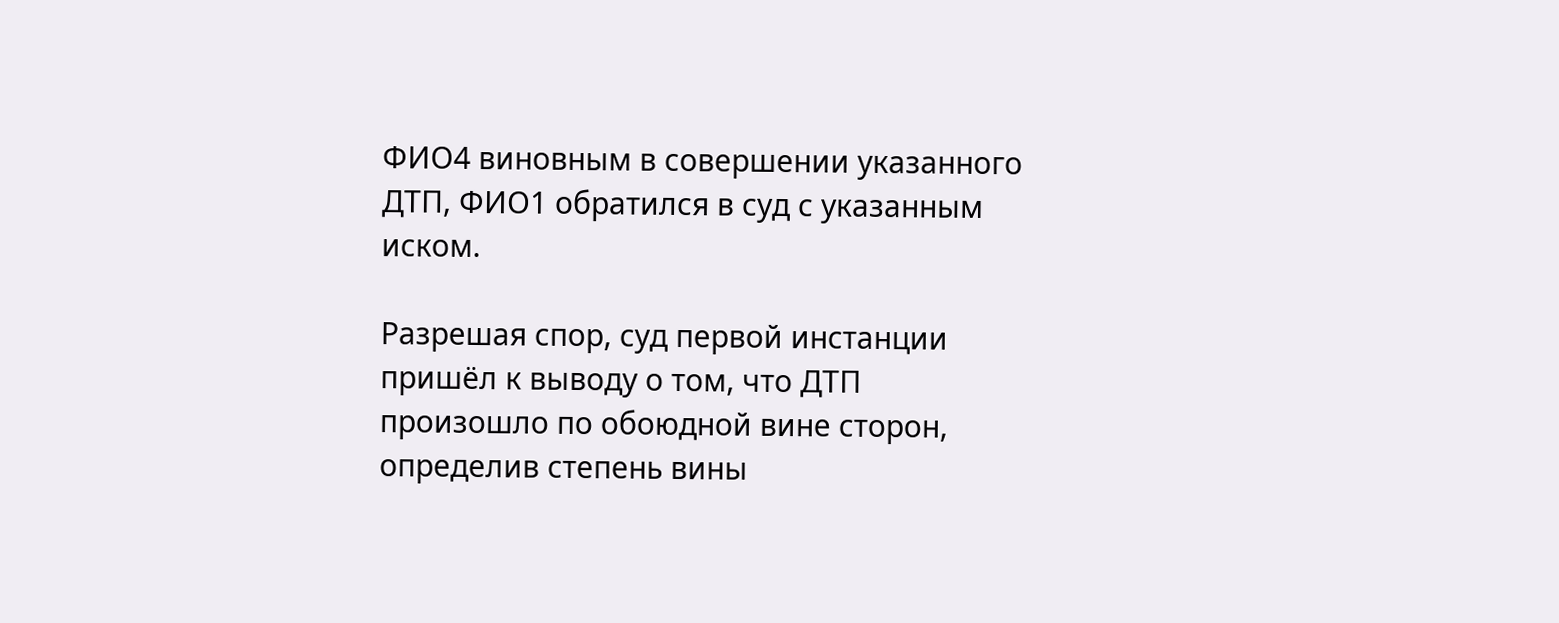ФИО4 виновным в совершении указанного ДТП, ФИО1 обратился в суд с указанным иском.

Разрешая спор, суд первой инстанции пришёл к выводу о том, что ДТП произошло по обоюдной вине сторон, определив степень вины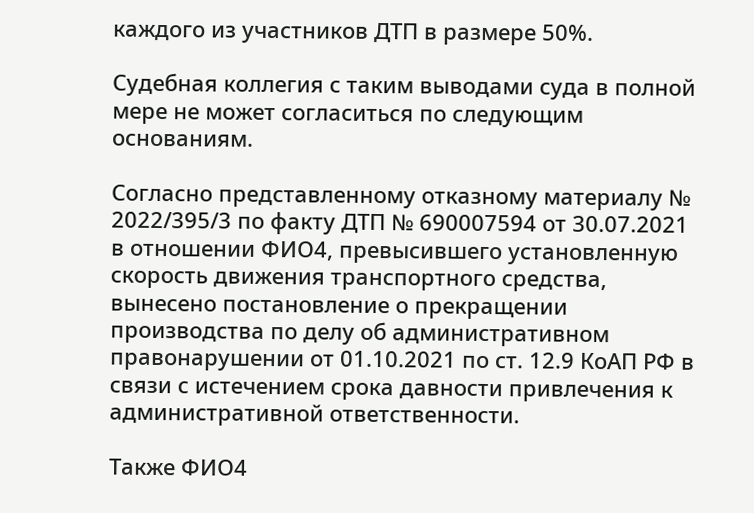каждого из участников ДТП в размере 50%.

Судебная коллегия с таким выводами суда в полной мере не может согласиться по следующим основаниям.

Согласно представленному отказному материалу № 2022/395/3 по факту ДТП № 690007594 от 30.07.2021 в отношении ФИО4, превысившего установленную скорость движения транспортного средства, вынесено постановление о прекращении производства по делу об административном правонарушении от 01.10.2021 по ст. 12.9 КоАП РФ в связи с истечением срока давности привлечения к административной ответственности.

Также ФИО4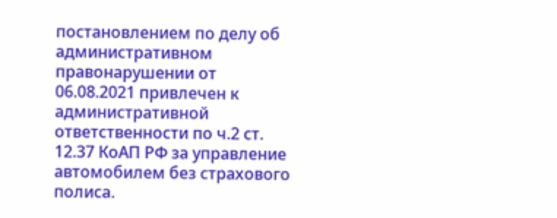постановлением по делу об административном правонарушении от 06.08.2021 привлечен к административной ответственности по ч.2 ст. 12.37 КоАП РФ за управление автомобилем без страхового полиса.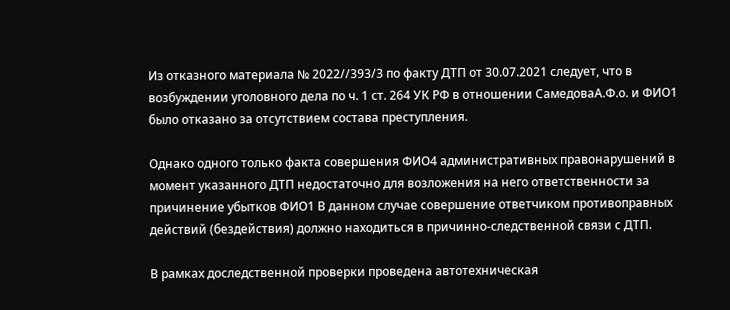Из отказного материала № 2022//393/3 по факту ДТП от 30.07.2021 следует, что в возбуждении уголовного дела по ч. 1 ст. 264 УК РФ в отношении СамедоваА.Ф.о. и ФИО1 было отказано за отсутствием состава преступления.

Однако одного только факта совершения ФИО4 административных правонарушений в момент указанного ДТП недостаточно для возложения на него ответственности за причинение убытков ФИО1 В данном случае совершение ответчиком противоправных действий (бездействия) должно находиться в причинно-следственной связи с ДТП.

В рамках доследственной проверки проведена автотехническая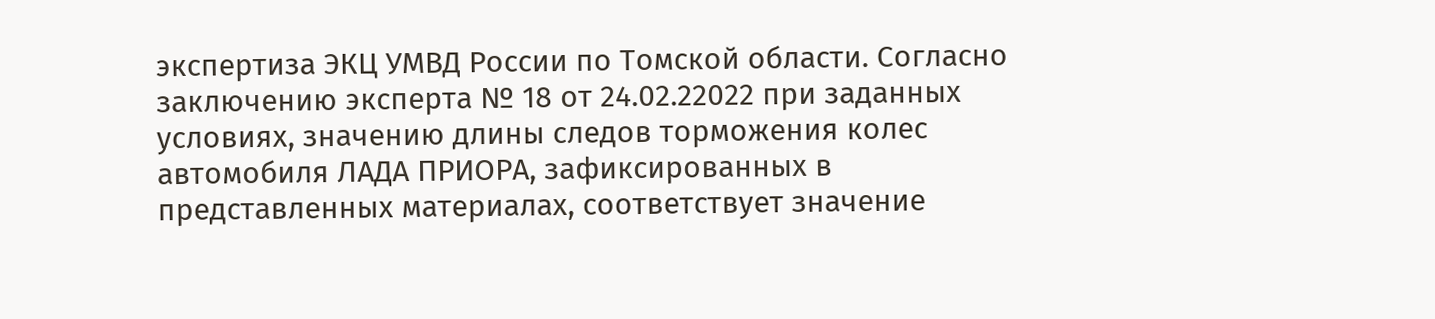экспертиза ЭКЦ УМВД России по Томской области. Согласно заключению эксперта № 18 от 24.02.22022 при заданных условиях, значению длины следов торможения колес автомобиля ЛАДА ПРИОРА, зафиксированных в представленных материалах, соответствует значение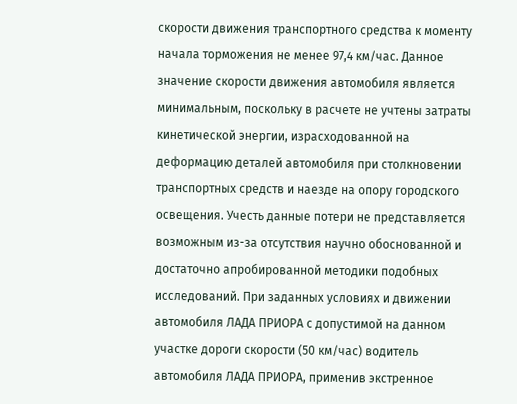скорости движения транспортного средства к моменту начала торможения не менее 97,4 км/час. Данное значение скорости движения автомобиля является минимальным, поскольку в расчете не учтены затраты кинетической энергии, израсходованной на деформацию деталей автомобиля при столкновении транспортных средств и наезде на опору городского освещения. Учесть данные потери не представляется возможным из-за отсутствия научно обоснованной и достаточно апробированной методики подобных исследований. При заданных условиях и движении автомобиля ЛАДА ПРИОРА с допустимой на данном участке дороги скорости (50 км/час) водитель автомобиля ЛАДА ПРИОРА, применив экстренное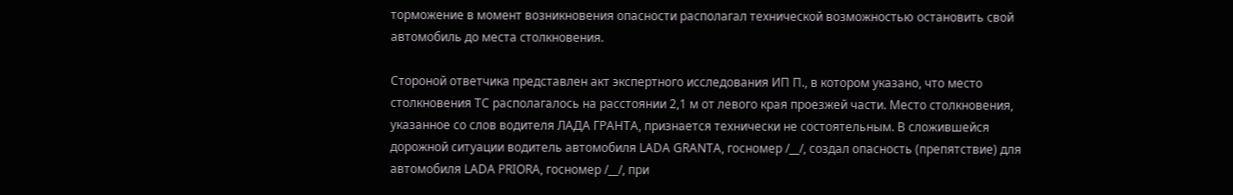торможение в момент возникновения опасности располагал технической возможностью остановить свой автомобиль до места столкновения.

Стороной ответчика представлен акт экспертного исследования ИП П., в котором указано, что место столкновения ТС располагалось на расстоянии 2,1 м от левого края проезжей части. Место столкновения, указанное со слов водителя ЛАДА ГРАНТА, признается технически не состоятельным. В сложившейся дорожной ситуации водитель автомобиля LADA GRANTA, госномер /__/, создал опасность (препятствие) для автомобиля LADA PRIORA, госномер /__/, при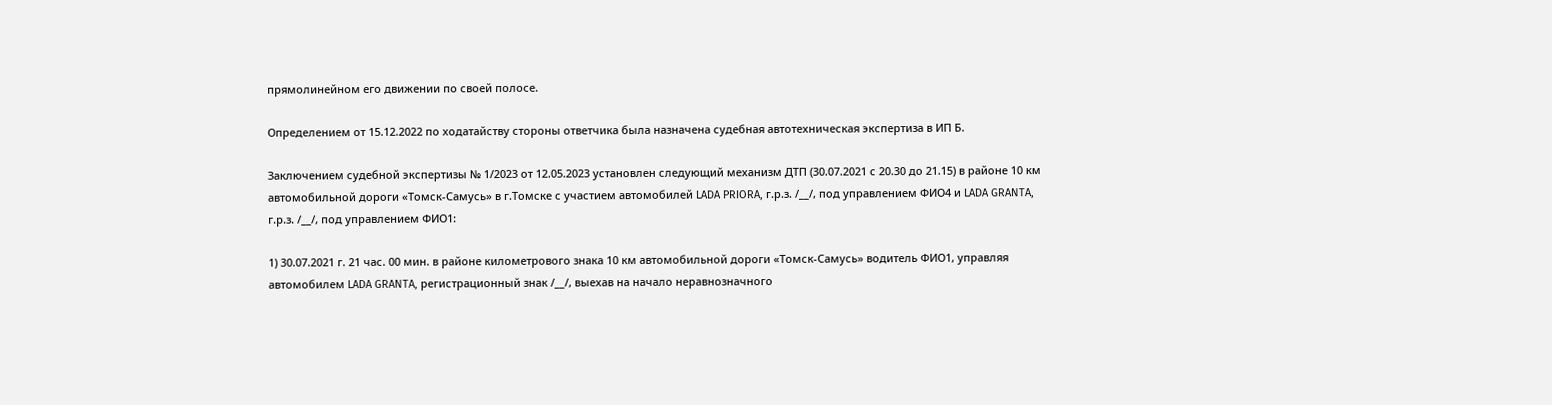прямолинейном его движении по своей полосе.

Определением от 15.12.2022 по ходатайству стороны ответчика была назначена судебная автотехническая экспертиза в ИП Б.

Заключением судебной экспертизы № 1/2023 от 12.05.2023 установлен следующий механизм ДТП (30.07.2021 с 20.30 до 21.15) в районе 10 км автомобильной дороги «Томск-Самусь» в г.Томске с участием автомобилей LADA PRIORA, г.р.з. /__/, под управлением ФИО4 и LADA GRANTA, г.р.з. /__/, под управлением ФИО1:

1) 30.07.2021 г. 21 час. 00 мин. в районе километрового знака 10 км автомобильной дороги «Томск-Самусь» водитель ФИО1, управляя автомобилем LADA GRANTA, регистрационный знак /__/, выехав на начало неравнозначного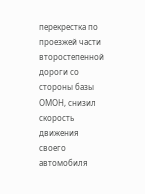перекрестка по проезжей части второстепенной дороги со стороны базы ОМОН, снизил скорость движения своего автомобиля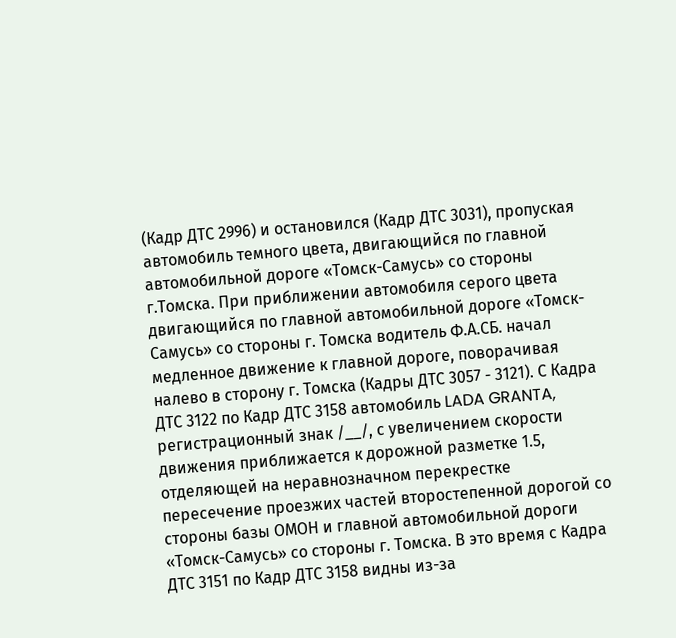(Кадр ДТС 2996) и остановился (Кадр ДТС 3031), пропуская автомобиль темного цвета, двигающийся по главной автомобильной дороге «Томск-Самусь» со стороны г.Томска. При приближении автомобиля серого цвета двигающийся по главной автомобильной дороге «Томск-Самусь» со стороны г. Томска водитель Ф.А.СБ. начал медленное движение к главной дороге, поворачивая налево в сторону г. Томска (Кадры ДТС 3057 - 3121). С Кадра ДТС 3122 по Кадр ДТС 3158 автомобиль LADA GRANTA, регистрационный знак /__/, с увеличением скорости движения приближается к дорожной разметке 1.5, отделяющей на неравнозначном перекрестке пересечение проезжих частей второстепенной дорогой со стороны базы ОМОН и главной автомобильной дороги «Томск-Самусь» со стороны г. Томска. В это время с Кадра ДТС 3151 по Кадр ДТС 3158 видны из-за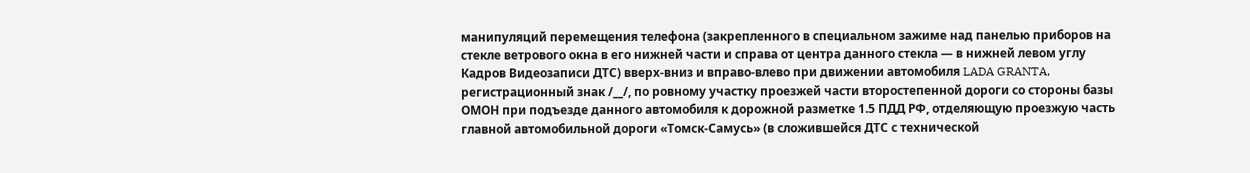манипуляций перемещения телефона (закрепленного в специальном зажиме над панелью приборов на стекле ветрового окна в его нижней части и справа от центра данного стекла — в нижней левом углу Кадров Видеозаписи ДТС) вверх-вниз и вправо-влево при движении автомобиля LADA GRANTA, регистрационный знак /__/, по ровному участку проезжей части второстепенной дороги со стороны базы ОМОН при подъезде данного автомобиля к дорожной разметке 1.5 ПДД РФ, отделяющую проезжую часть главной автомобильной дороги «Томск-Самусь» (в сложившейся ДТС с технической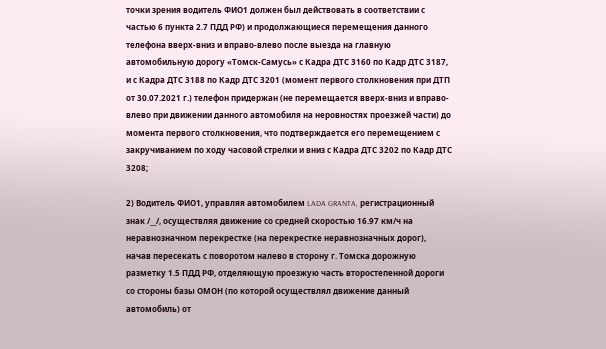точки зрения водитель ФИО1 должен был действовать в соответствии с частью 6 пункта 2.7 ПДД РФ) и продолжающиеся перемещения данного телефона вверх-вниз и вправо-влево после выезда на главную автомобильную дорогу «Томск-Самусь» с Кадра ДТС 3160 по Кадр ДТС 3187, и с Кадра ДТС 3188 по Кадр ДТС 3201 (момент первого столкновения при ДТП от 30.07.2021 г.) телефон придержан (не перемещается вверх-вниз и вправо-влево при движении данного автомобиля на неровностях проезжей части) до момента первого столкновения, что подтверждается его перемещением с закручиванием по ходу часовой стрелки и вниз с Кадра ДТС 3202 по Кадр ДТС 3208;

2) Водитель ФИО1, управляя автомобилем LADA GRANTA, регистрационный знак /__/, осуществляя движение со средней скоростью 16.97 км/ч на неравнозначном перекрестке (на перекрестке неравнозначных дорог), начав пересекать с поворотом налево в сторону г. Томска дорожную разметку 1.5 ПДД РФ, отделяющую проезжую часть второстепенной дороги со стороны базы ОМОН (по которой осуществлял движение данный автомобиль) от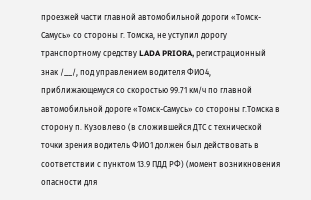проезжей части главной автомобильной дороги «Томск-Самусь» со стороны г. Томска, не уступил дорогу транспортному средству LADA PRIORA, регистрационный знак /__/, под управлением водителя ФИО4, приближающемуся со скоростью 99.71 км/ч по главной автомобильной дороге «Томск-Самусь» со стороны г.Томска в сторону п. Кузовлево (в сложившейся ДТС с технической точки зрения водитель ФИО1 должен был действовать в соответствии с пунктом 13.9 ПДД РФ) (момент возникновения опасности для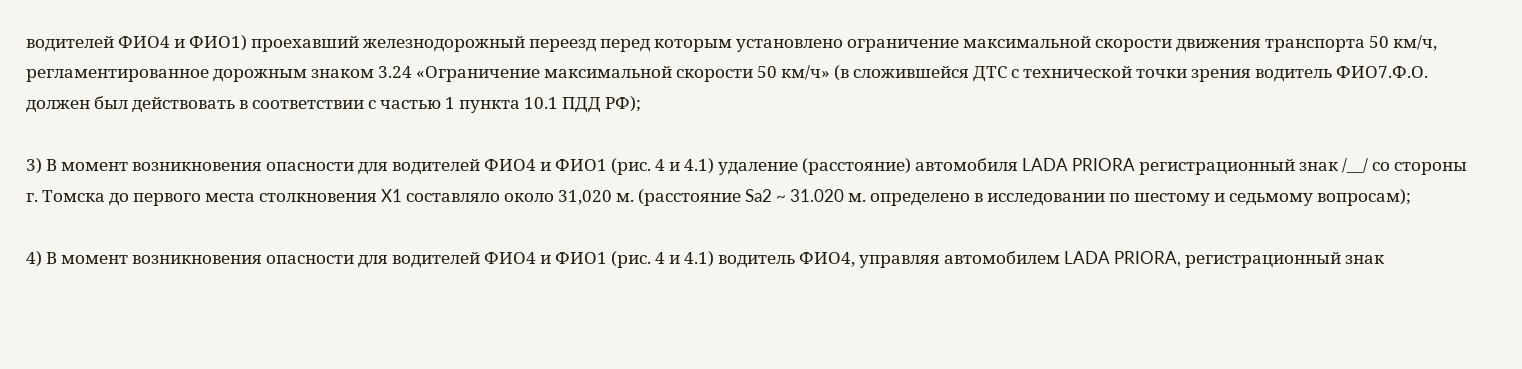водителей ФИО4 и ФИО1) проехавший железнодорожный переезд перед которым установлено ограничение максимальной скорости движения транспорта 50 км/ч, регламентированное дорожным знаком 3.24 «Ограничение максимальной скорости 50 км/ч» (в сложившейся ДТС с технической точки зрения водитель ФИО7.Ф.О. должен был действовать в соответствии с частью 1 пункта 10.1 ПДД РФ);

3) В момент возникновения опасности для водителей ФИО4 и ФИО1 (рис. 4 и 4.1) удаление (расстояние) автомобиля LADA PRIORA регистрационный знак /__/ со стороны г. Томска до первого места столкновения X1 составляло около 31,020 м. (расстояние Sa2 ~ 31.020 м. определено в исследовании по шестому и седьмому вопросам);

4) В момент возникновения опасности для водителей ФИО4 и ФИО1 (рис. 4 и 4.1) водитель ФИО4, управляя автомобилем LADA PRIORA, регистрационный знак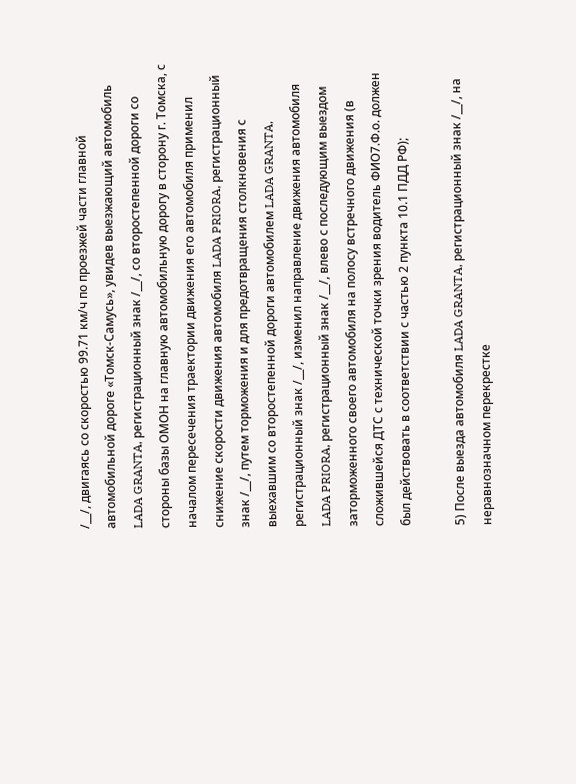/__/, двигаясь со скоростью 99.71 км/ч по проезжей части главной автомобильной дороге «Томск-Самусь», увидев выезжающий автомобиль LADA GRANTA, регистрационный знак /__/, со второстепенной дороги со стороны базы ОМОН на главную автомобильную дорогу в сторону г. Томска, с началом пересечения траектории движения его автомобиля применил снижение скорости движения автомобиля LADA PRIORA, регистрационный знак /__/, путем торможения и для предотвращения столкновения с выехавшим со второстепенной дороги автомобилем LADA GRANTA, регистрационный знак /__/, изменил направление движения автомобиля LADA PRIORA, регистрационный знак /__/, влево с последующим выездом заторможенного своего автомобиля на полосу встречного движения (в сложившейся ДТС с технической точки зрения водитель ФИО7.Ф.о. должен был действовать в соответствии с частью 2 пункта 10.1 ПДД РФ);

5) После выезда автомобиля LADA GRANTA, регистрационный знак /__/, на неравнозначном перекрестке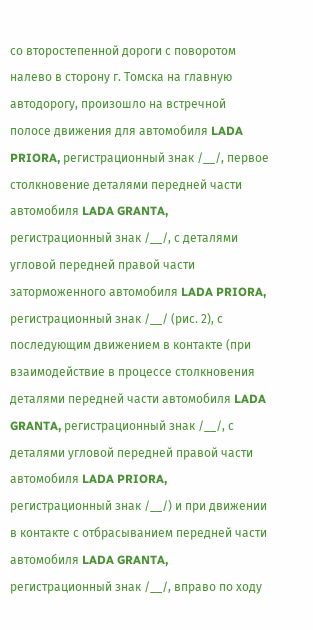со второстепенной дороги с поворотом налево в сторону г. Томска на главную автодорогу, произошло на встречной полосе движения для автомобиля LADA PRIORA, регистрационный знак /__/, первое столкновение деталями передней части автомобиля LADA GRANTA, регистрационный знак /__/, с деталями угловой передней правой части заторможенного автомобиля LADA PRIORA, регистрационный знак /__/ (рис. 2), с последующим движением в контакте (при взаимодействие в процессе столкновения деталями передней части автомобиля LADA GRANTA, регистрационный знак /__/, с деталями угловой передней правой части автомобиля LADA PRIORA, регистрационный знак /__/) и при движении в контакте с отбрасыванием передней части автомобиля LADA GRANTA, регистрационный знак /__/, вправо по ходу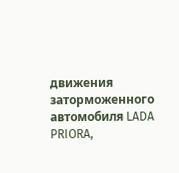движения заторможенного автомобиля LADA PRIORA,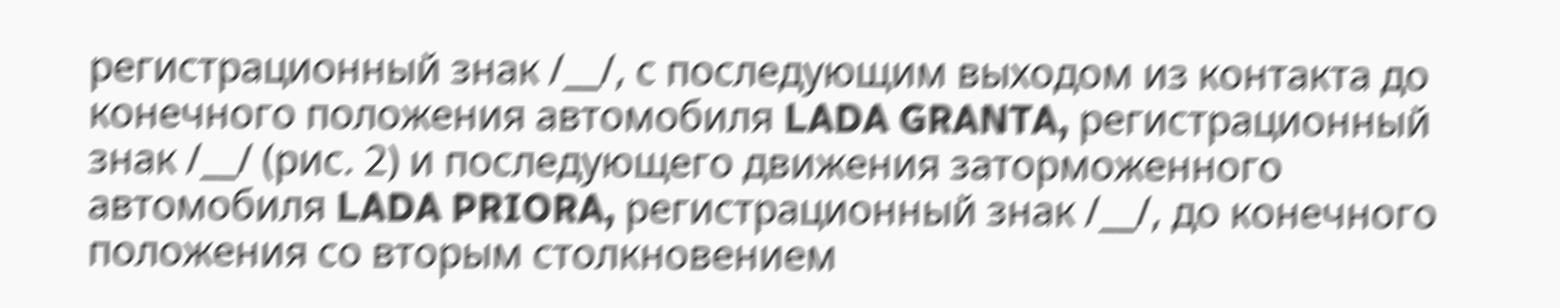регистрационный знак /__/, с последующим выходом из контакта до конечного положения автомобиля LADA GRANTA, регистрационный знак /__/ (рис. 2) и последующего движения заторможенного автомобиля LADA PRIORA, регистрационный знак /__/, до конечного положения со вторым столкновением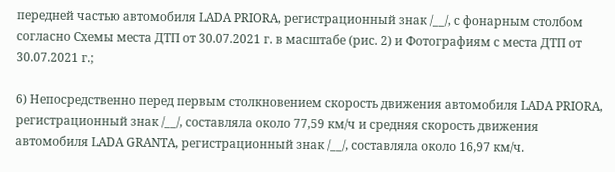передней частью автомобиля LADA PRIORA, регистрационный знак /__/, с фонарным столбом согласно Схемы места ДТП от 30.07.2021 г. в масштабе (рис. 2) и Фотографиям с места ДТП от 30.07.2021 г.;

6) Непосредственно перед первым столкновением скорость движения автомобиля LADA PRIORA, регистрационный знак /__/, составляла около 77,59 км/ч и средняя скорость движения автомобиля LADA GRANTA, регистрационный знак /__/, составляла около 16,97 км/ч.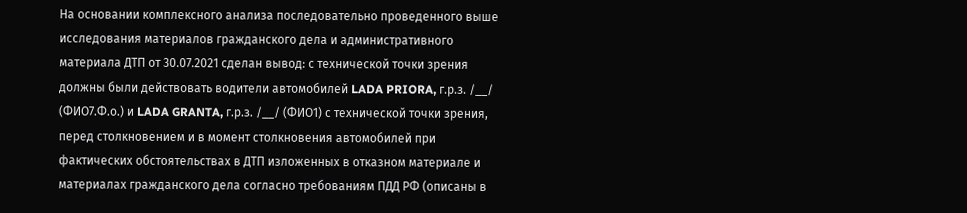На основании комплексного анализа последовательно проведенного выше исследования материалов гражданского дела и административного материала ДТП от 30.07.2021 сделан вывод: с технической точки зрения должны были действовать водители автомобилей LADA PRIORA, г.р.з. /__/ (ФИО7.Ф.о.) и LADA GRANTA, г.р.з. /__/ (ФИО1) с технической точки зрения, перед столкновением и в момент столкновения автомобилей при фактических обстоятельствах в ДТП изложенных в отказном материале и материалах гражданского дела согласно требованиям ПДД РФ (описаны в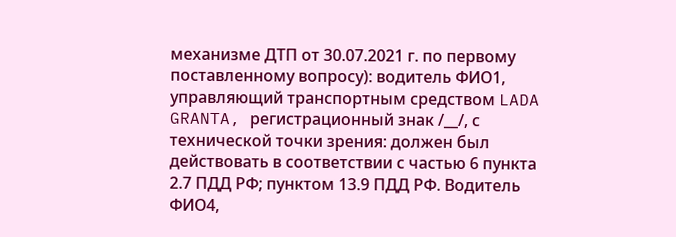механизме ДТП от 30.07.2021 г. по первому поставленному вопросу): водитель ФИО1, управляющий транспортным средством LADA GRANTA, регистрационный знак /__/, с технической точки зрения: должен был действовать в соответствии с частью 6 пункта 2.7 ПДД РФ; пунктом 13.9 ПДД РФ. Водитель ФИО4,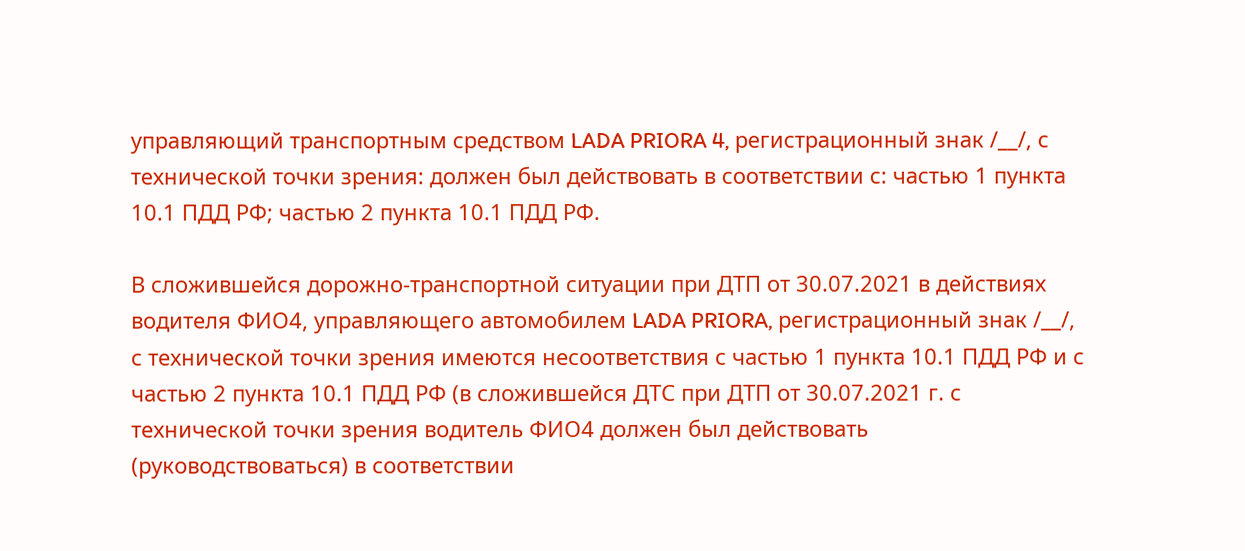управляющий транспортным средством LADA PRIORA 4, регистрационный знак /__/, с технической точки зрения: должен был действовать в соответствии с: частью 1 пункта 10.1 ПДД РФ; частью 2 пункта 10.1 ПДД РФ.

В сложившейся дорожно-транспортной ситуации при ДТП от 30.07.2021 в действиях водителя ФИО4, управляющего автомобилем LADA PRIORA, регистрационный знак /__/, с технической точки зрения имеются несоответствия с частью 1 пункта 10.1 ПДД РФ и с частью 2 пункта 10.1 ПДД РФ (в сложившейся ДТС при ДТП от 30.07.2021 г. с технической точки зрения водитель ФИО4 должен был действовать (руководствоваться) в соответствии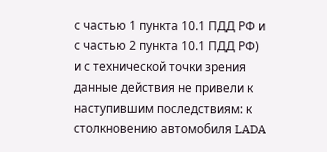с частью 1 пункта 10.1 ПДД РФ и с частью 2 пункта 10.1 ПДД РФ) и с технической точки зрения данные действия не привели к наступившим последствиям: к столкновению автомобиля LADA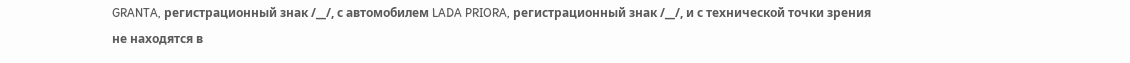GRANTA, регистрационный знак /__/, с автомобилем LADA PRIORA, регистрационный знак /__/, и с технической точки зрения не находятся в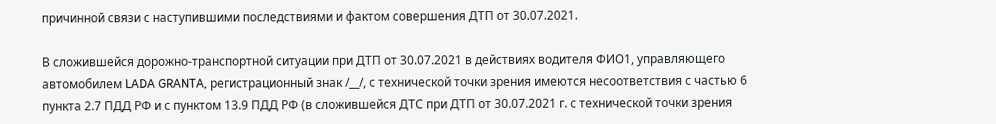причинной связи с наступившими последствиями и фактом совершения ДТП от 30.07.2021.

В сложившейся дорожно-транспортной ситуации при ДТП от 30.07.2021 в действиях водителя ФИО1, управляющего автомобилем LADA GRANTA, регистрационный знак /__/, с технической точки зрения имеются несоответствия с частью 6 пункта 2.7 ПДД РФ и с пунктом 13.9 ПДД РФ (в сложившейся ДТС при ДТП от 30.07.2021 г. с технической точки зрения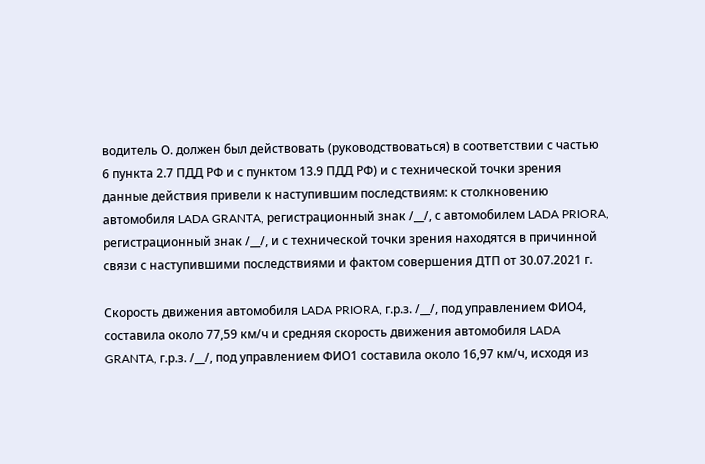водитель О. должен был действовать (руководствоваться) в соответствии с частью 6 пункта 2.7 ПДД РФ и с пунктом 13.9 ПДД РФ) и с технической точки зрения данные действия привели к наступившим последствиям: к столкновению автомобиля LADA GRANTA, регистрационный знак /__/, с автомобилем LADA PRIORA, регистрационный знак /__/, и с технической точки зрения находятся в причинной связи с наступившими последствиями и фактом совершения ДТП от 30.07.2021 г.

Скорость движения автомобиля LADA PRIORA, г.р.з. /__/, под управлением ФИО4, составила около 77,59 км/ч и средняя скорость движения автомобиля LADA GRANTA, г.р.з. /__/, под управлением ФИО1 составила около 16,97 км/ч, исходя из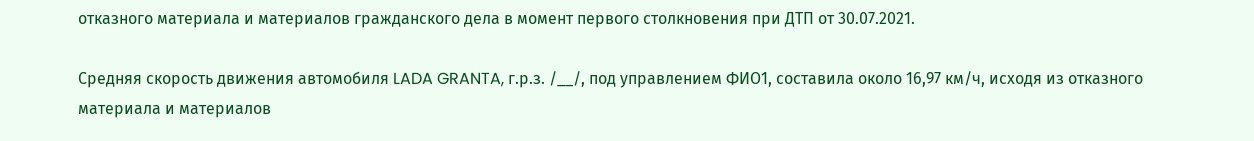отказного материала и материалов гражданского дела в момент первого столкновения при ДТП от 30.07.2021.

Средняя скорость движения автомобиля LADA GRANTA, г.р.з. /__/, под управлением ФИО1, составила около 16,97 км/ч, исходя из отказного материала и материалов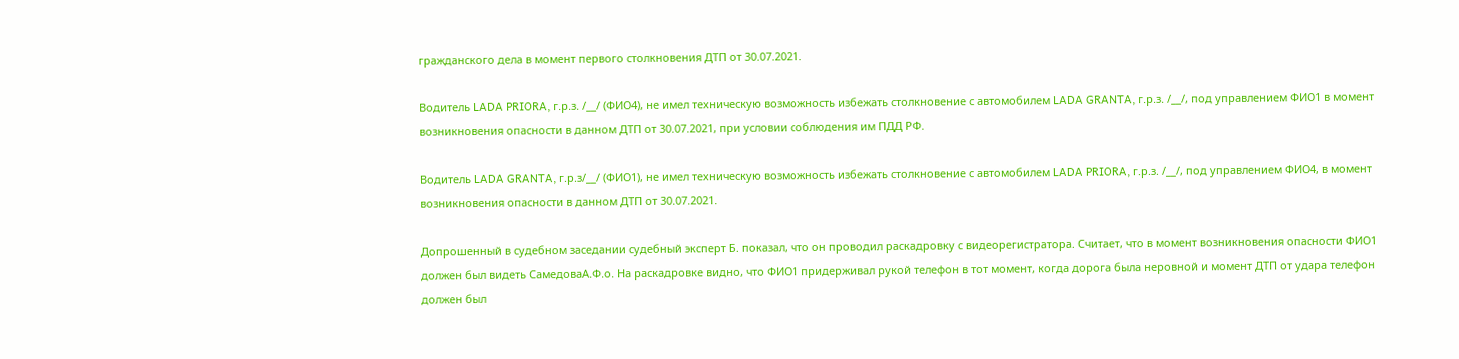гражданского дела в момент первого столкновения ДТП от 30.07.2021.

Водитель LADA PRIORA, г.р.з. /__/ (ФИО4), не имел техническую возможность избежать столкновение с автомобилем LADA GRANTA, г.р.з. /__/, под управлением ФИО1 в момент возникновения опасности в данном ДТП от 30.07.2021, при условии соблюдения им ПДД РФ.

Водитель LADA GRANTA, г.р.з/__/ (ФИО1), не имел техническую возможность избежать столкновение с автомобилем LADA PRIORA, г.р.з. /__/, под управлением ФИО4, в момент возникновения опасности в данном ДТП от 30.07.2021.

Допрошенный в судебном заседании судебный эксперт Б. показал, что он проводил раскадровку с видеорегистратора. Считает, что в момент возникновения опасности ФИО1 должен был видеть СамедоваА.Ф.о. На раскадровке видно, что ФИО1 придерживал рукой телефон в тот момент, когда дорога была неровной и момент ДТП от удара телефон должен был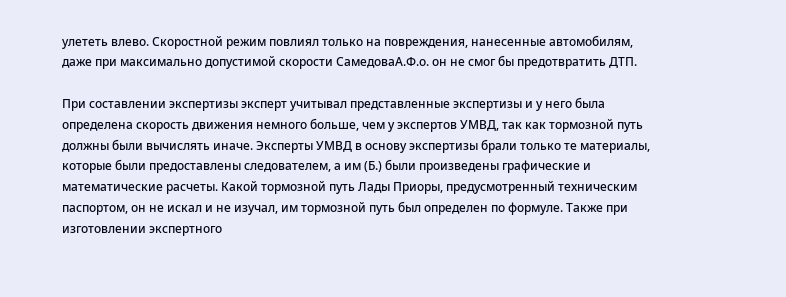улететь влево. Скоростной режим повлиял только на повреждения, нанесенные автомобилям, даже при максимально допустимой скорости СамедоваА.Ф.о. он не смог бы предотвратить ДТП.

При составлении экспертизы эксперт учитывал представленные экспертизы и у него была определена скорость движения немного больше, чем у экспертов УМВД, так как тормозной путь должны были вычислять иначе. Эксперты УМВД в основу экспертизы брали только те материалы, которые были предоставлены следователем, а им (Б.) были произведены графические и математические расчеты. Какой тормозной путь Лады Приоры, предусмотренный техническим паспортом, он не искал и не изучал, им тормозной путь был определен по формуле. Также при изготовлении экспертного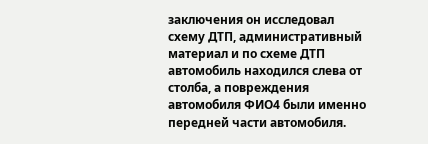заключения он исследовал схему ДТП, административный материал и по схеме ДТП автомобиль находился слева от столба, а повреждения автомобиля ФИО4 были именно передней части автомобиля.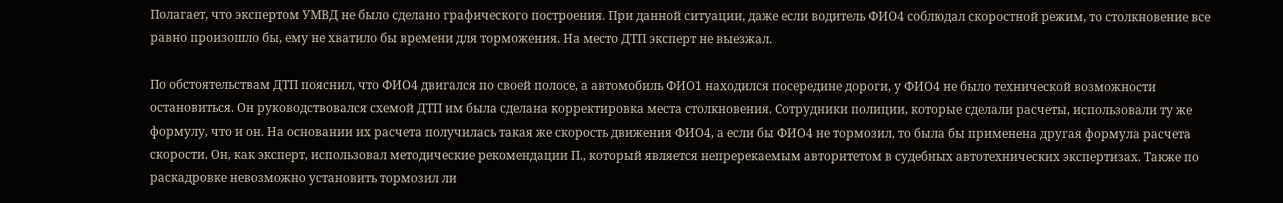Полагает, что экспертом УМВД не было сделано графического построения. При данной ситуации, даже если водитель ФИО4 соблюдал скоростной режим, то столкновение все равно произошло бы, ему не хватило бы времени для торможения. На место ДТП эксперт не выезжал.

По обстоятельствам ДТП пояснил, что ФИО4 двигался по своей полосе, а автомобиль ФИО1 находился посередине дороги, у ФИО4 не было технической возможности остановиться. Он руководствовался схемой ДТП им была сделана корректировка места столкновения. Сотрудники полиции, которые сделали расчеты, использовали ту же формулу, что и он. На основании их расчета получилась такая же скорость движения ФИО4, а если бы ФИО4 не тормозил, то была бы применена другая формула расчета скорости. Он, как эксперт, использовал методические рекомендации П., который является непререкаемым авторитетом в судебных автотехнических экспертизах. Также по раскадровке невозможно установить тормозил ли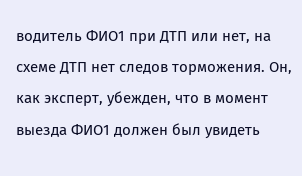водитель ФИО1 при ДТП или нет, на схеме ДТП нет следов торможения. Он, как эксперт, убежден, что в момент выезда ФИО1 должен был увидеть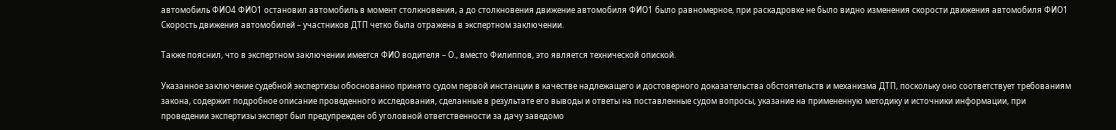автомобиль ФИО4 ФИО1 остановил автомобиль в момент столкновения, а до столкновения движение автомобиля ФИО1 было равномерное, при раскадровке не было видно изменения скорости движения автомобиля ФИО1 Скорость движения автомобилей – участников ДТП четко была отражена в экспертном заключении.

Также пояснил, что в экспертном заключении имеется ФИО водителя – О., вместо Филиппов, это является технической опиской.

Указанное заключение судебной экспертизы обоснованно принято судом первой инстанции в качестве надлежащего и достоверного доказательства обстоятельств и механизма ДТП, поскольку оно соответствует требованиям закона, содержит подробное описание проведенного исследования, сделанные в результате его выводы и ответы на поставленные судом вопросы, указание на примененную методику и источники информации, при проведении экспертизы эксперт был предупрежден об уголовной ответственности за дачу заведомо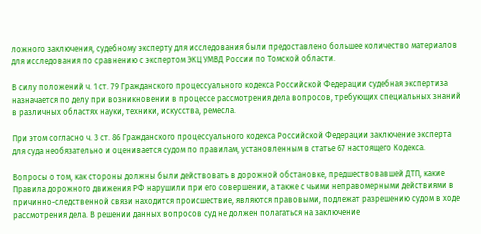ложного заключения, судебному эксперту для исследования были предоставлено большее количество материалов для исследования по сравнению с экспертом ЭКЦ УМВД России по Томской области.

В силу положений ч. 1 ст. 79 Гражданского процессуального кодекса Российской Федерации судебная экспертиза назначается по делу при возникновении в процессе рассмотрения дела вопросов, требующих специальных знаний в различных областях науки, техники, искусства, ремесла.

При этом согласно ч. 3 ст. 86 Гражданского процессуального кодекса Российской Федерации заключение эксперта для суда необязательно и оценивается судом по правилам, установленным в статье 67 настоящего Кодекса.

Вопросы о том, как стороны должны были действовать в дорожной обстановке, предшествовавшей ДТП, какие Правила дорожного движения РФ нарушили при его совершении, а также с чьими неправомерными действиями в причинно-следственной связи находится происшествие, являются правовыми, подлежат разрешению судом в ходе рассмотрения дела. В решении данных вопросов суд не должен полагаться на заключение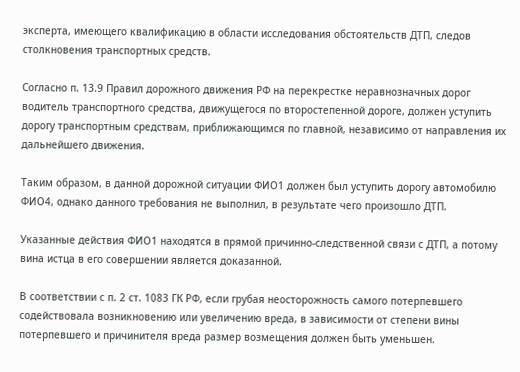эксперта, имеющего квалификацию в области исследования обстоятельств ДТП, следов столкновения транспортных средств.

Согласно п. 13.9 Правил дорожного движения РФ на перекрестке неравнозначных дорог водитель транспортного средства, движущегося по второстепенной дороге, должен уступить дорогу транспортным средствам, приближающимся по главной, независимо от направления их дальнейшего движения.

Таким образом, в данной дорожной ситуации ФИО1 должен был уступить дорогу автомобилю ФИО4, однако данного требования не выполнил, в результате чего произошло ДТП.

Указанные действия ФИО1 находятся в прямой причинно-следственной связи с ДТП, а потому вина истца в его совершении является доказанной.

В соответствии с п. 2 ст. 1083 ГК РФ, если грубая неосторожность самого потерпевшего содействовала возникновению или увеличению вреда, в зависимости от степени вины потерпевшего и причинителя вреда размер возмещения должен быть уменьшен.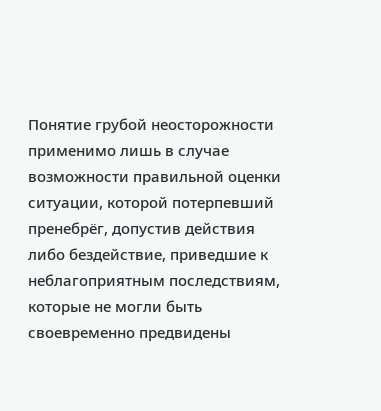Понятие грубой неосторожности применимо лишь в случае возможности правильной оценки ситуации, которой потерпевший пренебрёг, допустив действия либо бездействие, приведшие к неблагоприятным последствиям, которые не могли быть своевременно предвидены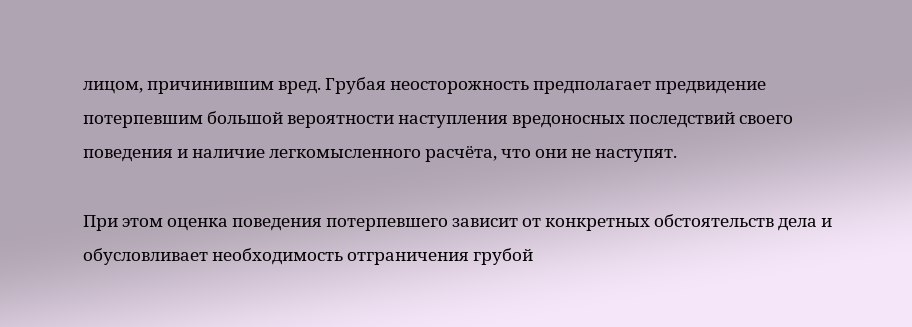лицом, причинившим вред. Грубая неосторожность предполагает предвидение потерпевшим большой вероятности наступления вредоносных последствий своего поведения и наличие легкомысленного расчёта, что они не наступят.

При этом оценка поведения потерпевшего зависит от конкретных обстоятельств дела и обусловливает необходимость отграничения грубой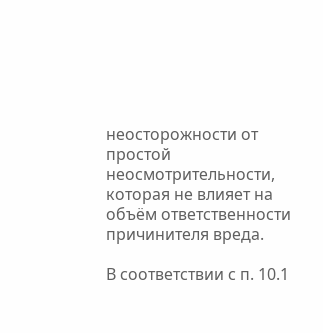неосторожности от простой неосмотрительности, которая не влияет на объём ответственности причинителя вреда.

В соответствии с п. 10.1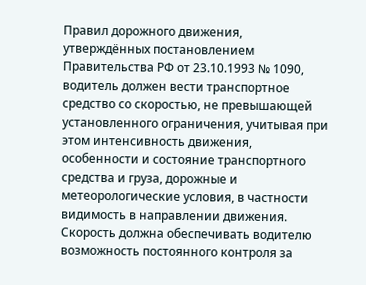Правил дорожного движения, утверждённых постановлением Правительства РФ от 23.10.1993 № 1090, водитель должен вести транспортное средство со скоростью, не превышающей установленного ограничения, учитывая при этом интенсивность движения, особенности и состояние транспортного средства и груза, дорожные и метеорологические условия, в частности видимость в направлении движения. Скорость должна обеспечивать водителю возможность постоянного контроля за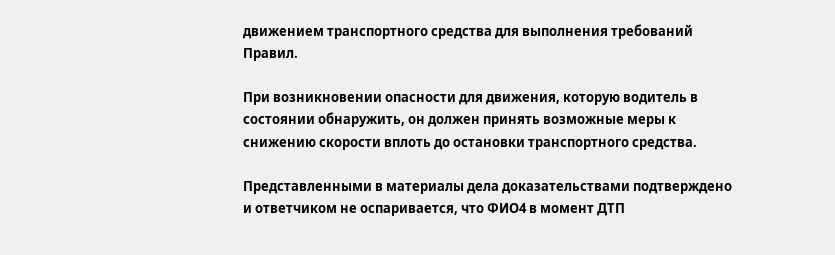движением транспортного средства для выполнения требований Правил.

При возникновении опасности для движения, которую водитель в состоянии обнаружить, он должен принять возможные меры к снижению скорости вплоть до остановки транспортного средства.

Представленными в материалы дела доказательствами подтверждено и ответчиком не оспаривается, что ФИО4 в момент ДТП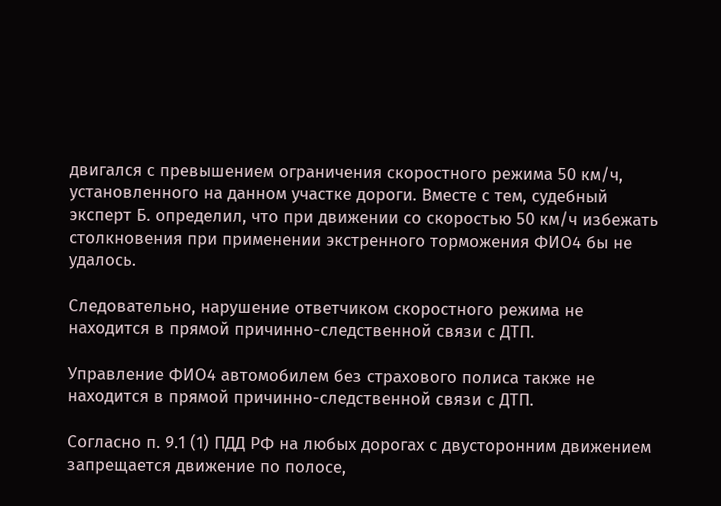двигался с превышением ограничения скоростного режима 50 км/ч, установленного на данном участке дороги. Вместе с тем, судебный эксперт Б. определил, что при движении со скоростью 50 км/ч избежать столкновения при применении экстренного торможения ФИО4 бы не удалось.

Следовательно, нарушение ответчиком скоростного режима не находится в прямой причинно-следственной связи с ДТП.

Управление ФИО4 автомобилем без страхового полиса также не находится в прямой причинно-следственной связи с ДТП.

Согласно п. 9.1 (1) ПДД РФ на любых дорогах с двусторонним движением запрещается движение по полосе,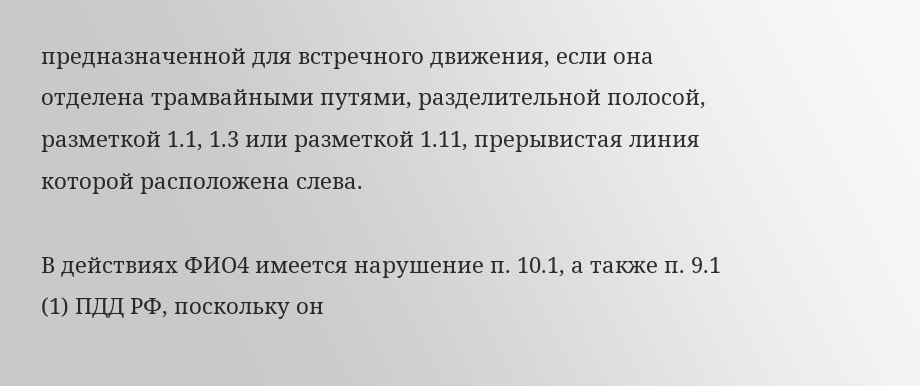предназначенной для встречного движения, если она отделена трамвайными путями, разделительной полосой, разметкой 1.1, 1.3 или разметкой 1.11, прерывистая линия которой расположена слева.

В действиях ФИО4 имеется нарушение п. 10.1, а также п. 9.1 (1) ПДД РФ, поскольку он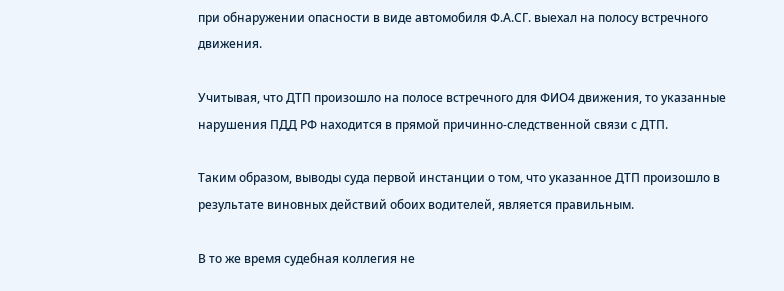при обнаружении опасности в виде автомобиля Ф.А.СГ. выехал на полосу встречного движения.

Учитывая, что ДТП произошло на полосе встречного для ФИО4 движения, то указанные нарушения ПДД РФ находится в прямой причинно-следственной связи с ДТП.

Таким образом, выводы суда первой инстанции о том, что указанное ДТП произошло в результате виновных действий обоих водителей, является правильным.

В то же время судебная коллегия не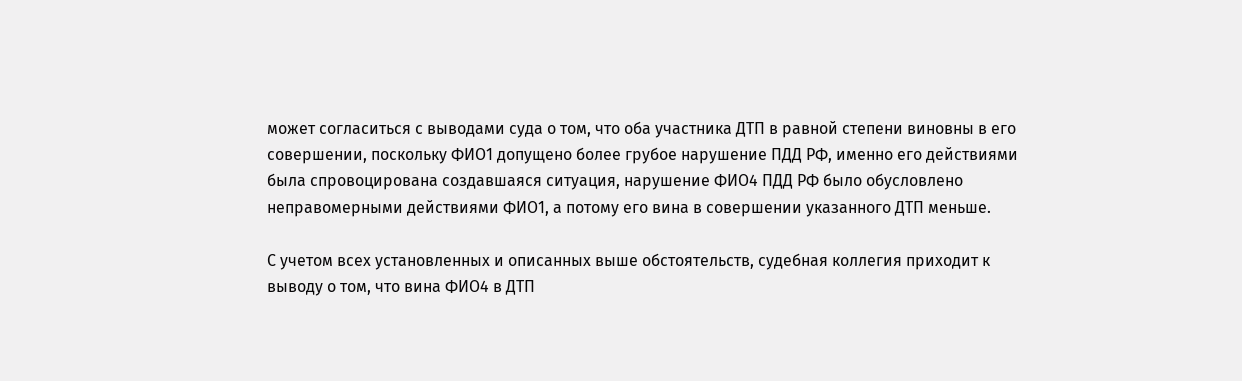может согласиться с выводами суда о том, что оба участника ДТП в равной степени виновны в его совершении, поскольку ФИО1 допущено более грубое нарушение ПДД РФ, именно его действиями была спровоцирована создавшаяся ситуация, нарушение ФИО4 ПДД РФ было обусловлено неправомерными действиями ФИО1, а потому его вина в совершении указанного ДТП меньше.

С учетом всех установленных и описанных выше обстоятельств, судебная коллегия приходит к выводу о том, что вина ФИО4 в ДТП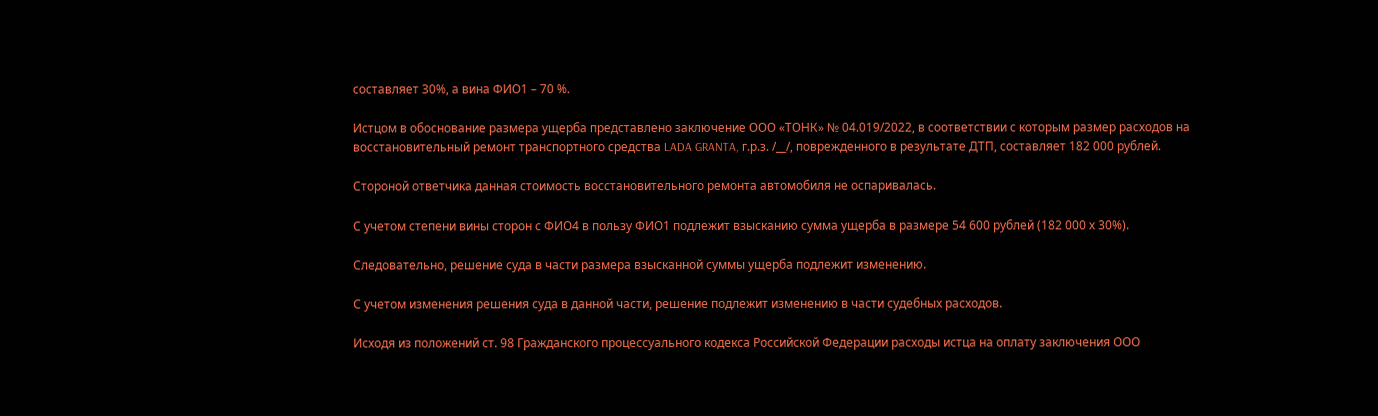составляет 30%, а вина ФИО1 – 70 %.

Истцом в обоснование размера ущерба представлено заключение ООО «ТОНК» № 04.019/2022, в соответствии с которым размер расходов на восстановительный ремонт транспортного средства LADA GRANTA, г.р.з. /__/, поврежденного в результате ДТП, составляет 182 000 рублей.

Стороной ответчика данная стоимость восстановительного ремонта автомобиля не оспаривалась.

С учетом степени вины сторон с ФИО4 в пользу ФИО1 подлежит взысканию сумма ущерба в размере 54 600 рублей (182 000 х 30%).

Следовательно, решение суда в части размера взысканной суммы ущерба подлежит изменению.

С учетом изменения решения суда в данной части, решение подлежит изменению в части судебных расходов.

Исходя из положений ст. 98 Гражданского процессуального кодекса Российской Федерации расходы истца на оплату заключения ООО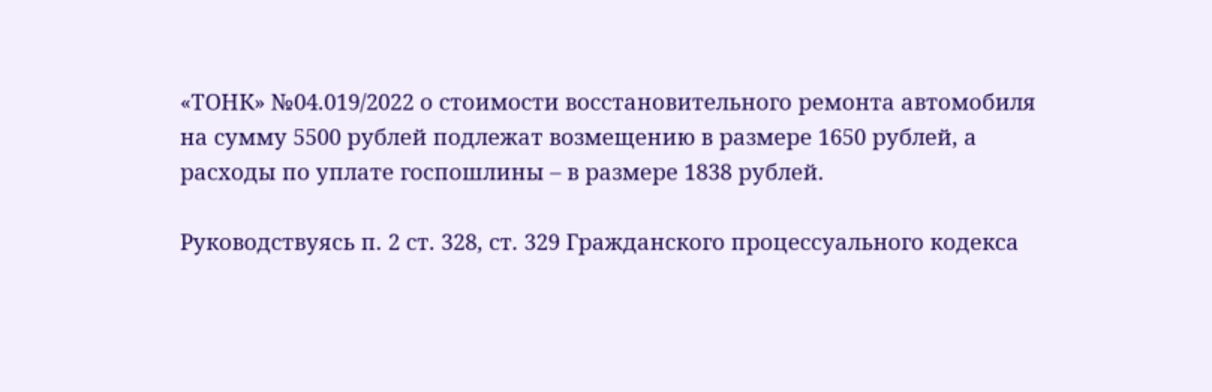«ТОНК» №04.019/2022 о стоимости восстановительного ремонта автомобиля на сумму 5500 рублей подлежат возмещению в размере 1650 рублей, а расходы по уплате госпошлины – в размере 1838 рублей.

Руководствуясь п. 2 ст. 328, ст. 329 Гражданского процессуального кодекса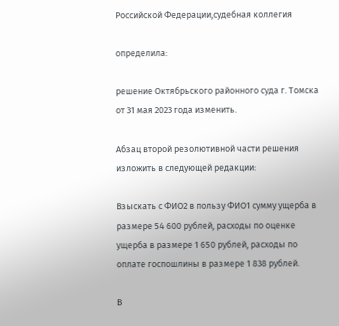Российской Федерации,судебная коллегия

определила:

решение Октябрьского районного суда г. Томска от 31 мая 2023 года изменить.

Абзац второй резолютивной части решения изложить в следующей редакции:

Взыскать с ФИО2 в пользу ФИО1 сумму ущерба в размере 54 600 рублей, расходы по оценке ущерба в размере 1 650 рублей, расходы по оплате госпошлины в размере 1 838 рублей.

В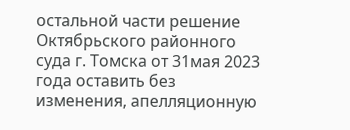остальной части решение Октябрьского районного суда г. Томска от 31мая 2023 года оставить без изменения, апелляционную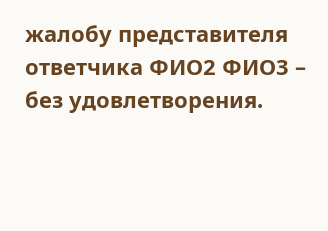жалобу представителя ответчика ФИО2 ФИО3 – без удовлетворения.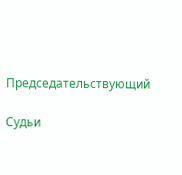Председательствующий

Судьи